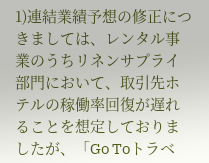1)連結業績予想の修正につきましては、レンタル事業のうちリネンサプライ部門において、取引先ホテルの稼働率回復が遅れることを想定しておりましたが、「Go Toトラベ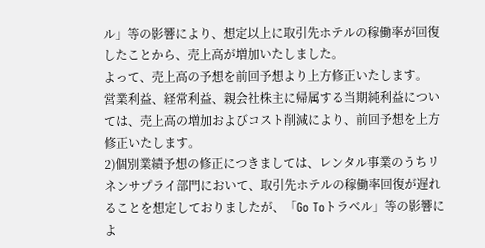ル」等の影響により、想定以上に取引先ホテルの稼働率が回復したことから、売上高が増加いたしました。
よって、売上高の予想を前回予想より上方修正いたします。
営業利益、経常利益、親会社株主に帰属する当期純利益については、売上高の増加およびコスト削減により、前回予想を上方修正いたします。
2)個別業績予想の修正につきましては、レンタル事業のうちリネンサプライ部門において、取引先ホテルの稼働率回復が遅れることを想定しておりましたが、「Go Toトラベル」等の影響によ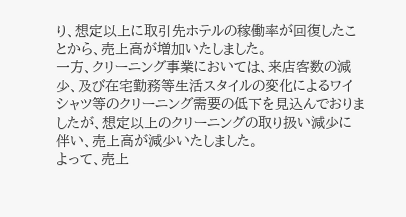り、想定以上に取引先ホテルの稼働率が回復したことから、売上高が増加いたしました。
一方、クリーニング事業においては、来店客数の減少、及び在宅勤務等生活スタイルの変化によるワイシャツ等のクリーニング需要の低下を見込んでおりましたが、想定以上のクリーニングの取り扱い減少に伴い、売上高が減少いたしました。
よって、売上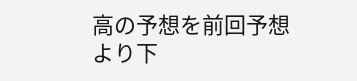高の予想を前回予想より下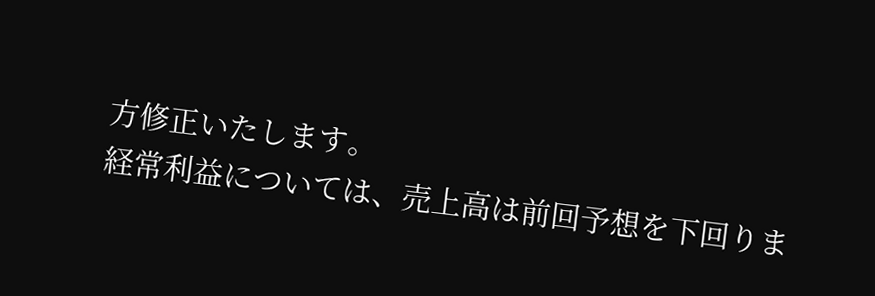方修正いたします。
経常利益については、売上高は前回予想を下回りま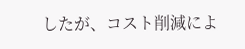したが、コスト削減によ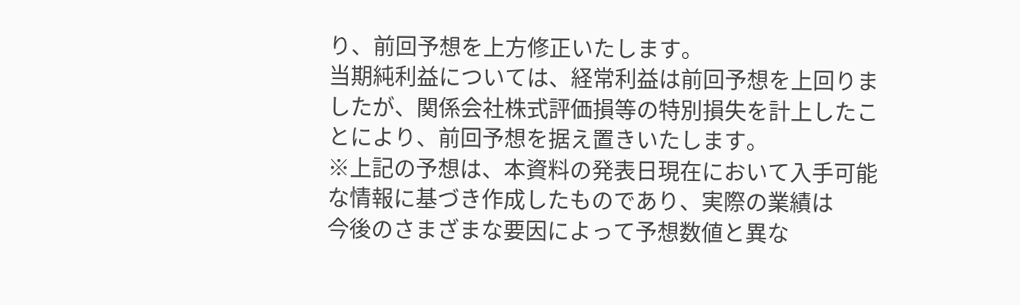り、前回予想を上方修正いたします。
当期純利益については、経常利益は前回予想を上回りましたが、関係会社株式評価損等の特別損失を計上したことにより、前回予想を据え置きいたします。
※上記の予想は、本資料の発表日現在において入手可能な情報に基づき作成したものであり、実際の業績は
今後のさまざまな要因によって予想数値と異な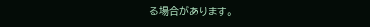る場合があります。